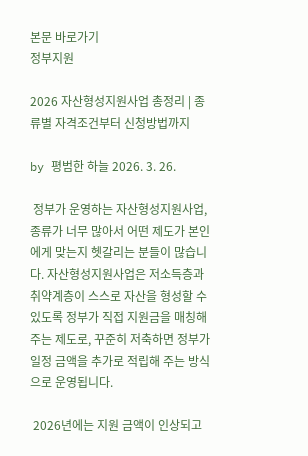본문 바로가기
정부지원

2026 자산형성지원사업 총정리 | 종류별 자격조건부터 신청방법까지

by 평범한 하늘 2026. 3. 26.

 정부가 운영하는 자산형성지원사업, 종류가 너무 많아서 어떤 제도가 본인에게 맞는지 헷갈리는 분들이 많습니다. 자산형성지원사업은 저소득층과 취약계층이 스스로 자산을 형성할 수 있도록 정부가 직접 지원금을 매칭해 주는 제도로, 꾸준히 저축하면 정부가 일정 금액을 추가로 적립해 주는 방식으로 운영됩니다.

 2026년에는 지원 금액이 인상되고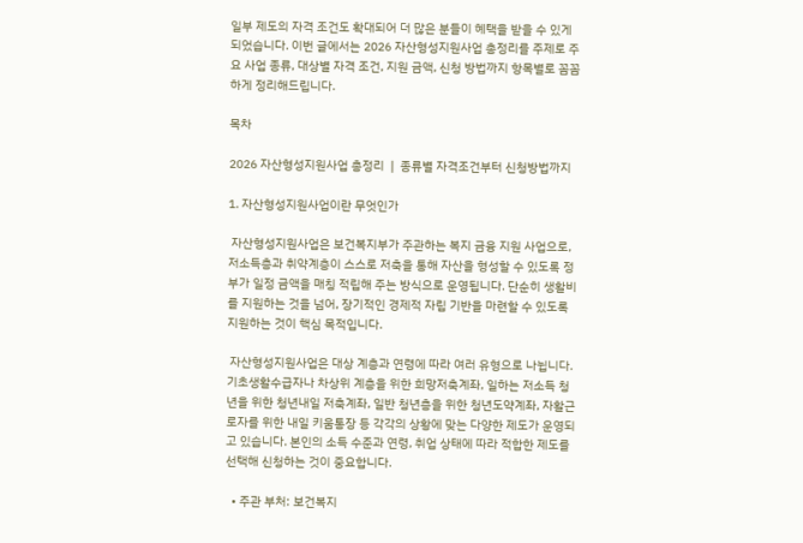일부 제도의 자격 조건도 확대되어 더 많은 분들이 혜택을 받을 수 있게 되었습니다. 이번 글에서는 2026 자산형성지원사업 총정리를 주제로 주요 사업 종류, 대상별 자격 조건, 지원 금액, 신청 방법까지 항목별로 꼼꼼하게 정리해드립니다.

목차

2026 자산형성지원사업 총정리 ❘ 종류별 자격조건부터 신청방법까지

1. 자산형성지원사업이란 무엇인가

 자산형성지원사업은 보건복지부가 주관하는 복지 금융 지원 사업으로, 저소득층과 취약계층이 스스로 저축을 통해 자산을 형성할 수 있도록 정부가 일정 금액을 매칭 적립해 주는 방식으로 운영됩니다. 단순히 생활비를 지원하는 것을 넘어, 장기적인 경제적 자립 기반을 마련할 수 있도록 지원하는 것이 핵심 목적입니다.

 자산형성지원사업은 대상 계층과 연령에 따라 여러 유형으로 나뉩니다. 기초생활수급자나 차상위 계층을 위한 희망저축계좌, 일하는 저소득 청년을 위한 청년내일 저축계좌, 일반 청년층을 위한 청년도약계좌, 자활근로자를 위한 내일 키움통장 등 각각의 상황에 맞는 다양한 제도가 운영되고 있습니다. 본인의 소득 수준과 연령, 취업 상태에 따라 적합한 제도를 선택해 신청하는 것이 중요합니다.

  • 주관 부처: 보건복지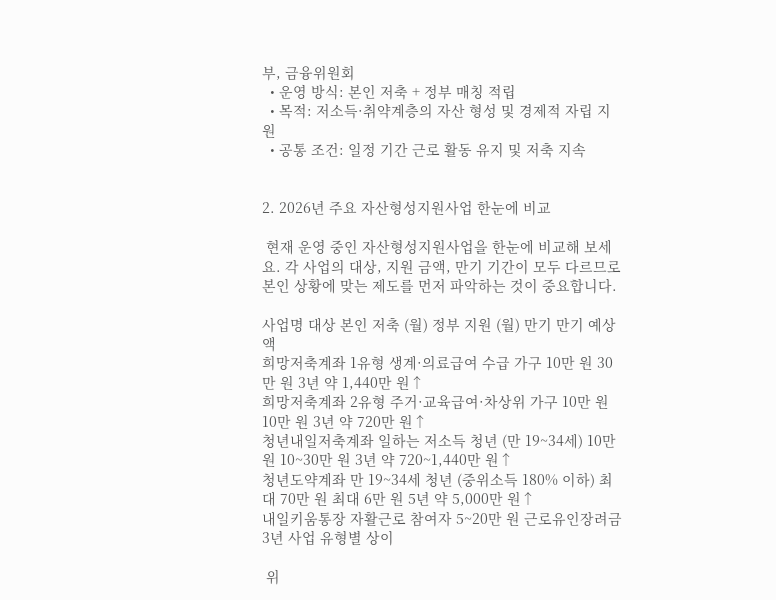부, 금융위원회
  • 운영 방식: 본인 저축 + 정부 매칭 적립
  • 목적: 저소득·취약계층의 자산 형성 및 경제적 자립 지원
  • 공통 조건: 일정 기간 근로 활동 유지 및 저축 지속


2. 2026년 주요 자산형성지원사업 한눈에 비교

 현재 운영 중인 자산형성지원사업을 한눈에 비교해 보세요. 각 사업의 대상, 지원 금액, 만기 기간이 모두 다르므로 본인 상황에 맞는 제도를 먼저 파악하는 것이 중요합니다.

사업명 대상 본인 저축 (월) 정부 지원 (월) 만기 만기 예상액
희망저축계좌 1유형 생계·의료급여 수급 가구 10만 원 30만 원 3년 약 1,440만 원↑
희망저축계좌 2유형 주거·교육급여·차상위 가구 10만 원 10만 원 3년 약 720만 원↑
청년내일저축계좌 일하는 저소득 청년 (만 19~34세) 10만 원 10~30만 원 3년 약 720~1,440만 원↑
청년도약계좌 만 19~34세 청년 (중위소득 180% 이하) 최대 70만 원 최대 6만 원 5년 약 5,000만 원↑
내일키움통장 자활근로 참여자 5~20만 원 근로유인장려금 3년 사업 유형별 상이

 위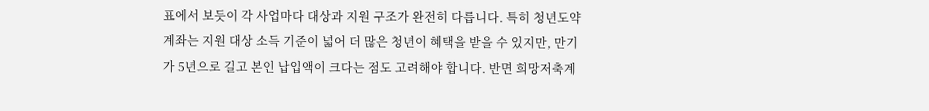표에서 보듯이 각 사업마다 대상과 지원 구조가 완전히 다릅니다. 특히 청년도약계좌는 지원 대상 소득 기준이 넓어 더 많은 청년이 혜택을 받을 수 있지만, 만기가 5년으로 길고 본인 납입액이 크다는 점도 고려해야 합니다. 반면 희망저축계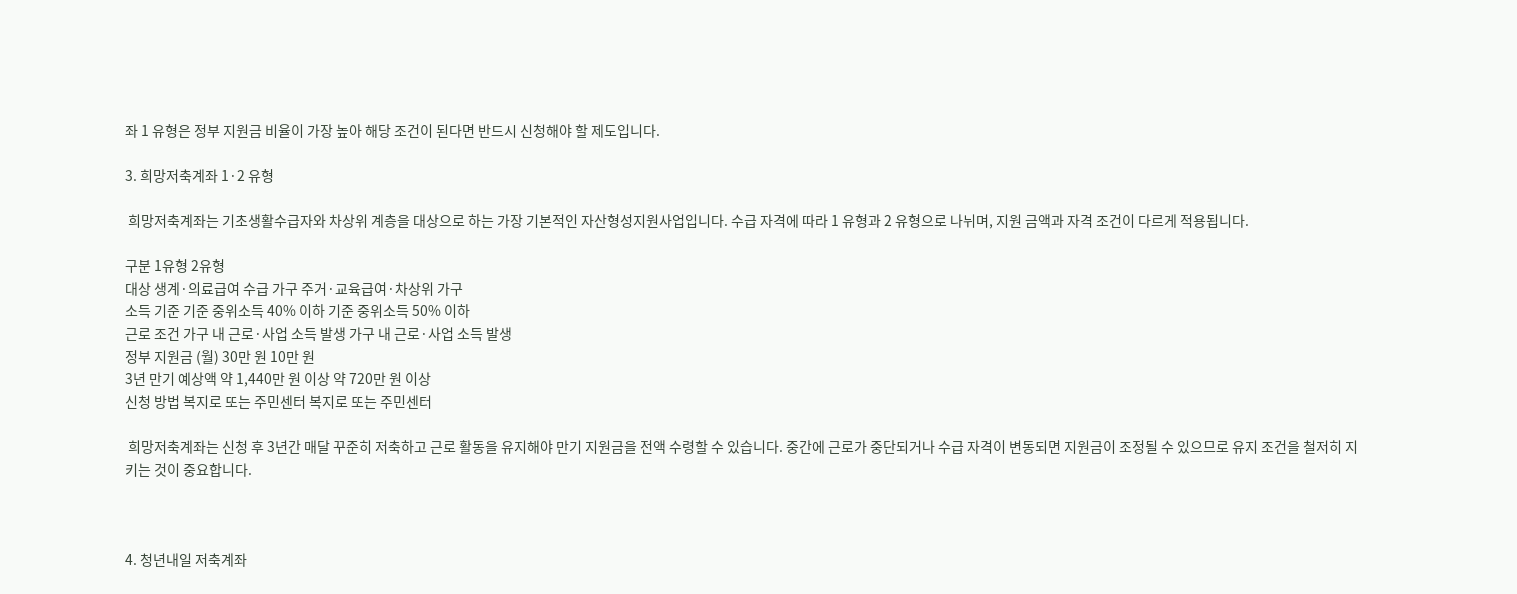좌 1 유형은 정부 지원금 비율이 가장 높아 해당 조건이 된다면 반드시 신청해야 할 제도입니다.

3. 희망저축계좌 1·2 유형

 희망저축계좌는 기초생활수급자와 차상위 계층을 대상으로 하는 가장 기본적인 자산형성지원사업입니다. 수급 자격에 따라 1 유형과 2 유형으로 나뉘며, 지원 금액과 자격 조건이 다르게 적용됩니다.

구분 1유형 2유형
대상 생계·의료급여 수급 가구 주거·교육급여·차상위 가구
소득 기준 기준 중위소득 40% 이하 기준 중위소득 50% 이하
근로 조건 가구 내 근로·사업 소득 발생 가구 내 근로·사업 소득 발생
정부 지원금 (월) 30만 원 10만 원
3년 만기 예상액 약 1,440만 원 이상 약 720만 원 이상
신청 방법 복지로 또는 주민센터 복지로 또는 주민센터

 희망저축계좌는 신청 후 3년간 매달 꾸준히 저축하고 근로 활동을 유지해야 만기 지원금을 전액 수령할 수 있습니다. 중간에 근로가 중단되거나 수급 자격이 변동되면 지원금이 조정될 수 있으므로 유지 조건을 철저히 지키는 것이 중요합니다.



4. 청년내일 저축계좌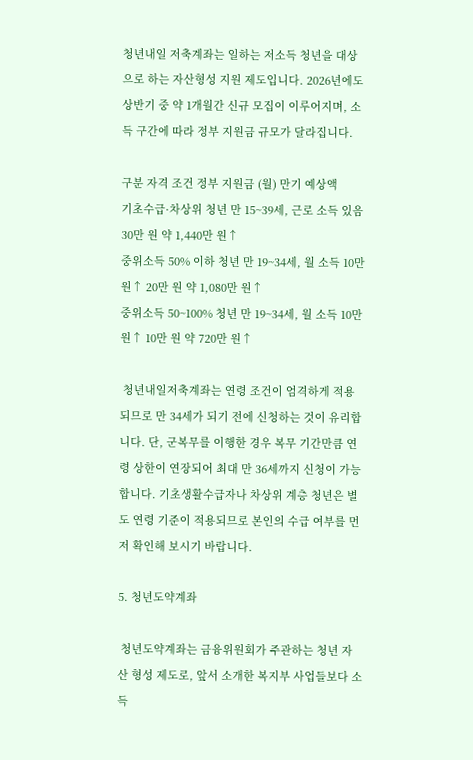청년내일 저축계좌는 일하는 저소득 청년을 대상으로 하는 자산형성 지원 제도입니다. 2026년에도 상반기 중 약 1개월간 신규 모집이 이루어지며, 소득 구간에 따라 정부 지원금 규모가 달라집니다.

구분 자격 조건 정부 지원금 (월) 만기 예상액
기초수급·차상위 청년 만 15~39세, 근로 소득 있음 30만 원 약 1,440만 원↑
중위소득 50% 이하 청년 만 19~34세, 월 소득 10만 원↑ 20만 원 약 1,080만 원↑
중위소득 50~100% 청년 만 19~34세, 월 소득 10만 원↑ 10만 원 약 720만 원↑

 청년내일저축계좌는 연령 조건이 엄격하게 적용되므로 만 34세가 되기 전에 신청하는 것이 유리합니다. 단, 군복무를 이행한 경우 복무 기간만큼 연령 상한이 연장되어 최대 만 36세까지 신청이 가능합니다. 기초생활수급자나 차상위 계층 청년은 별도 연령 기준이 적용되므로 본인의 수급 여부를 먼저 확인해 보시기 바랍니다.

5. 청년도약계좌

 청년도약계좌는 금융위원회가 주관하는 청년 자산 형성 제도로, 앞서 소개한 복지부 사업들보다 소득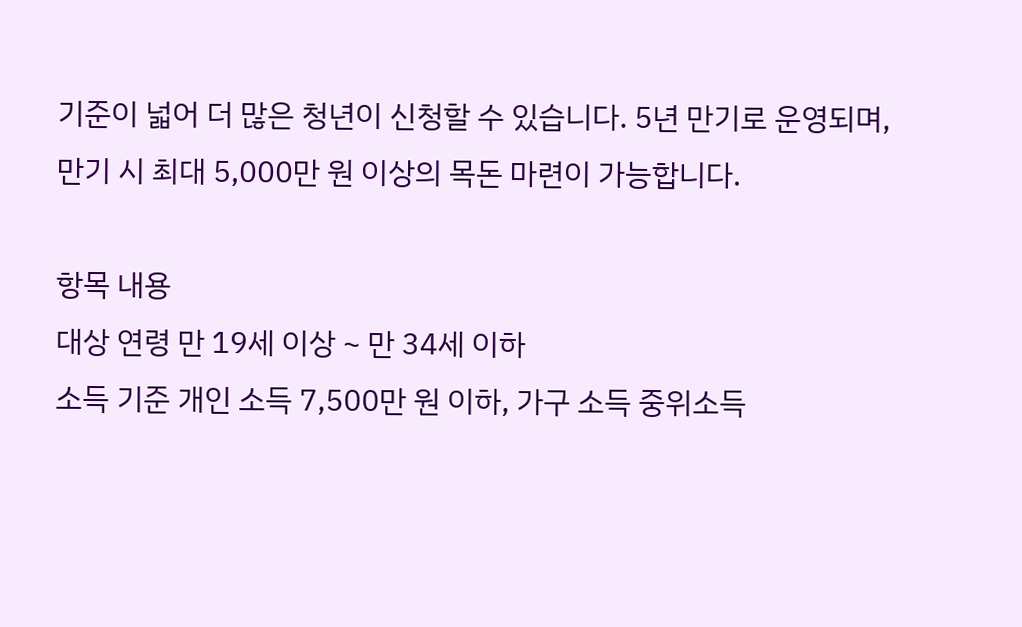기준이 넓어 더 많은 청년이 신청할 수 있습니다. 5년 만기로 운영되며, 만기 시 최대 5,000만 원 이상의 목돈 마련이 가능합니다.

항목 내용
대상 연령 만 19세 이상 ~ 만 34세 이하
소득 기준 개인 소득 7,500만 원 이하, 가구 소득 중위소득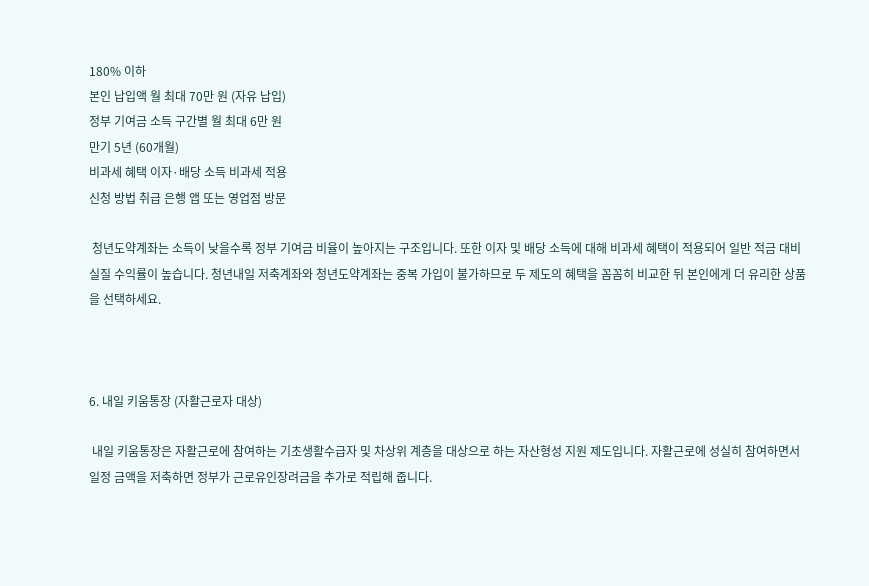180% 이하
본인 납입액 월 최대 70만 원 (자유 납입)
정부 기여금 소득 구간별 월 최대 6만 원
만기 5년 (60개월)
비과세 혜택 이자·배당 소득 비과세 적용
신청 방법 취급 은행 앱 또는 영업점 방문

 청년도약계좌는 소득이 낮을수록 정부 기여금 비율이 높아지는 구조입니다. 또한 이자 및 배당 소득에 대해 비과세 혜택이 적용되어 일반 적금 대비 실질 수익률이 높습니다. 청년내일 저축계좌와 청년도약계좌는 중복 가입이 불가하므로 두 제도의 혜택을 꼼꼼히 비교한 뒤 본인에게 더 유리한 상품을 선택하세요.



6. 내일 키움통장 (자활근로자 대상)

 내일 키움통장은 자활근로에 참여하는 기초생활수급자 및 차상위 계층을 대상으로 하는 자산형성 지원 제도입니다. 자활근로에 성실히 참여하면서 일정 금액을 저축하면 정부가 근로유인장려금을 추가로 적립해 줍니다.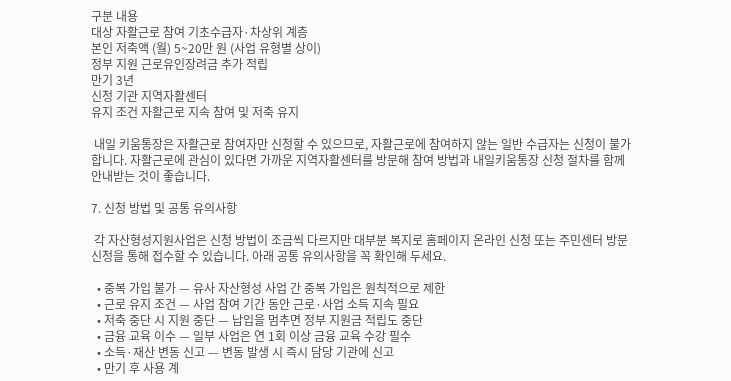구분 내용
대상 자활근로 참여 기초수급자·차상위 계층
본인 저축액 (월) 5~20만 원 (사업 유형별 상이)
정부 지원 근로유인장려금 추가 적립
만기 3년
신청 기관 지역자활센터
유지 조건 자활근로 지속 참여 및 저축 유지

 내일 키움통장은 자활근로 참여자만 신청할 수 있으므로, 자활근로에 참여하지 않는 일반 수급자는 신청이 불가합니다. 자활근로에 관심이 있다면 가까운 지역자활센터를 방문해 참여 방법과 내일키움통장 신청 절차를 함께 안내받는 것이 좋습니다.

7. 신청 방법 및 공통 유의사항

 각 자산형성지원사업은 신청 방법이 조금씩 다르지만 대부분 복지로 홈페이지 온라인 신청 또는 주민센터 방문 신청을 통해 접수할 수 있습니다. 아래 공통 유의사항을 꼭 확인해 두세요.

  • 중복 가입 불가 — 유사 자산형성 사업 간 중복 가입은 원칙적으로 제한
  • 근로 유지 조건 — 사업 참여 기간 동안 근로·사업 소득 지속 필요
  • 저축 중단 시 지원 중단 — 납입을 멈추면 정부 지원금 적립도 중단
  • 금융 교육 이수 — 일부 사업은 연 1회 이상 금융 교육 수강 필수
  • 소득·재산 변동 신고 — 변동 발생 시 즉시 담당 기관에 신고
  • 만기 후 사용 계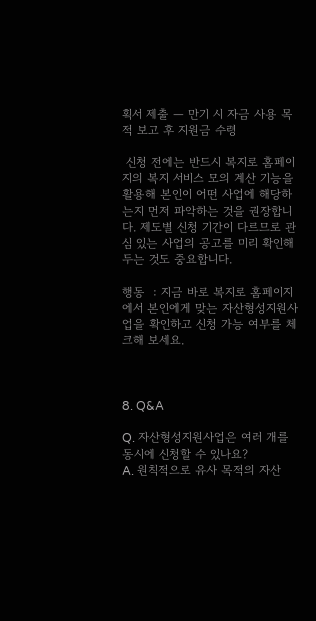획서 제출 — 만기 시 자금 사용 목적 보고 후 지원금 수령

 신청 전에는 반드시 복지로 홈페이지의 복지 서비스 모의 계산 기능을 활용해 본인이 어떤 사업에 해당하는지 먼저 파악하는 것을 권장합니다. 제도별 신청 기간이 다르므로 관심 있는 사업의 공고를 미리 확인해 두는 것도 중요합니다.

행동  : 지금 바로 복지로 홈페이지에서 본인에게 맞는 자산형성지원사업을 확인하고 신청 가능 여부를 체크해 보세요.



8. Q&A

Q. 자산형성지원사업은 여러 개를 동시에 신청할 수 있나요?
A. 원칙적으로 유사 목적의 자산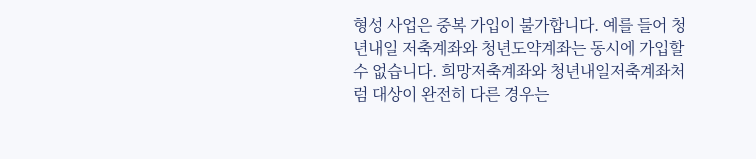형성 사업은 중복 가입이 불가합니다. 예를 들어 청년내일 저축계좌와 청년도약계좌는 동시에 가입할 수 없습니다. 희망저축계좌와 청년내일저축계좌처럼 대상이 완전히 다른 경우는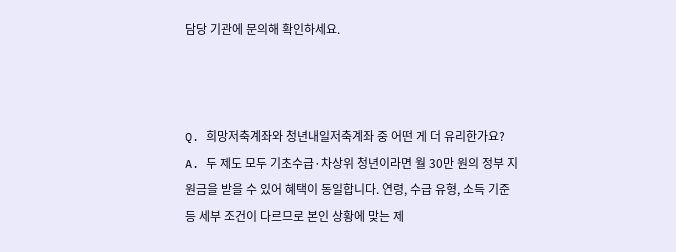담당 기관에 문의해 확인하세요.



Q. 희망저축계좌와 청년내일저축계좌 중 어떤 게 더 유리한가요?
A. 두 제도 모두 기초수급·차상위 청년이라면 월 30만 원의 정부 지원금을 받을 수 있어 혜택이 동일합니다. 연령, 수급 유형, 소득 기준 등 세부 조건이 다르므로 본인 상황에 맞는 제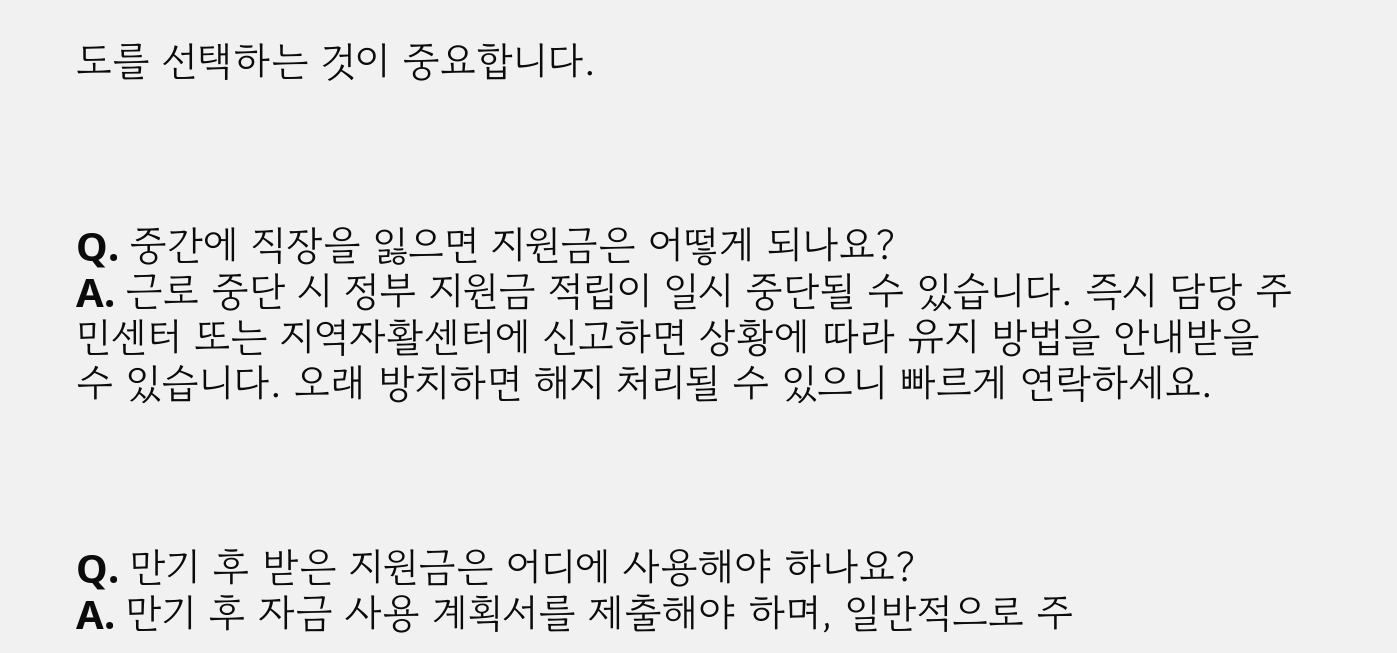도를 선택하는 것이 중요합니다.



Q. 중간에 직장을 잃으면 지원금은 어떻게 되나요?
A. 근로 중단 시 정부 지원금 적립이 일시 중단될 수 있습니다. 즉시 담당 주민센터 또는 지역자활센터에 신고하면 상황에 따라 유지 방법을 안내받을 수 있습니다. 오래 방치하면 해지 처리될 수 있으니 빠르게 연락하세요.



Q. 만기 후 받은 지원금은 어디에 사용해야 하나요?
A. 만기 후 자금 사용 계획서를 제출해야 하며, 일반적으로 주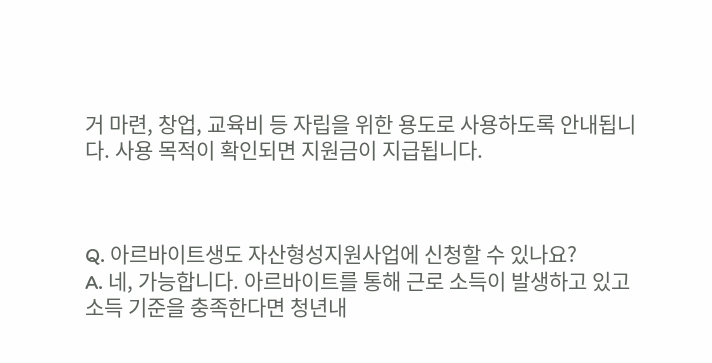거 마련, 창업, 교육비 등 자립을 위한 용도로 사용하도록 안내됩니다. 사용 목적이 확인되면 지원금이 지급됩니다.



Q. 아르바이트생도 자산형성지원사업에 신청할 수 있나요?
A. 네, 가능합니다. 아르바이트를 통해 근로 소득이 발생하고 있고 소득 기준을 충족한다면 청년내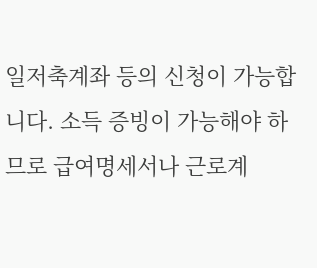일저축계좌 등의 신청이 가능합니다. 소득 증빙이 가능해야 하므로 급여명세서나 근로계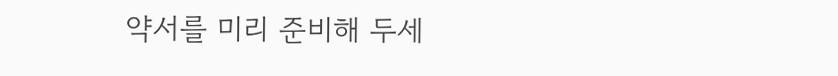약서를 미리 준비해 두세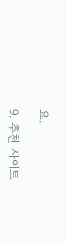요.

9. 추천 사이트